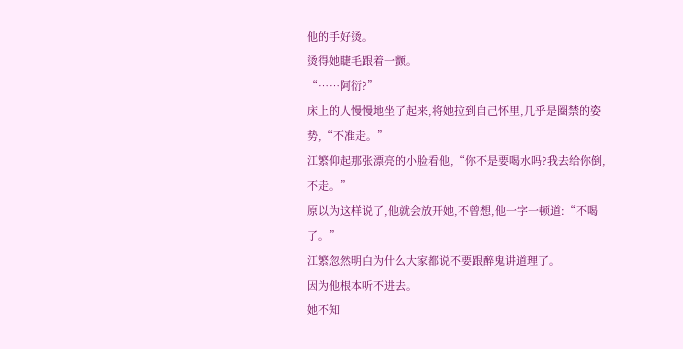他的手好烫。
烫得她睫毛跟着一颤。
“……阿衍?”
床上的人慢慢地坐了起来,将她拉到自己怀里,几乎是圈禁的姿势,“不准走。”
江繁仰起那张漂亮的小脸看他,“你不是要喝水吗?我去给你倒,不走。”
原以为这样说了,他就会放开她,不曾想,他一字一顿道:“不喝了。”
江繁忽然明白为什么大家都说不要跟醉鬼讲道理了。
因为他根本听不进去。
她不知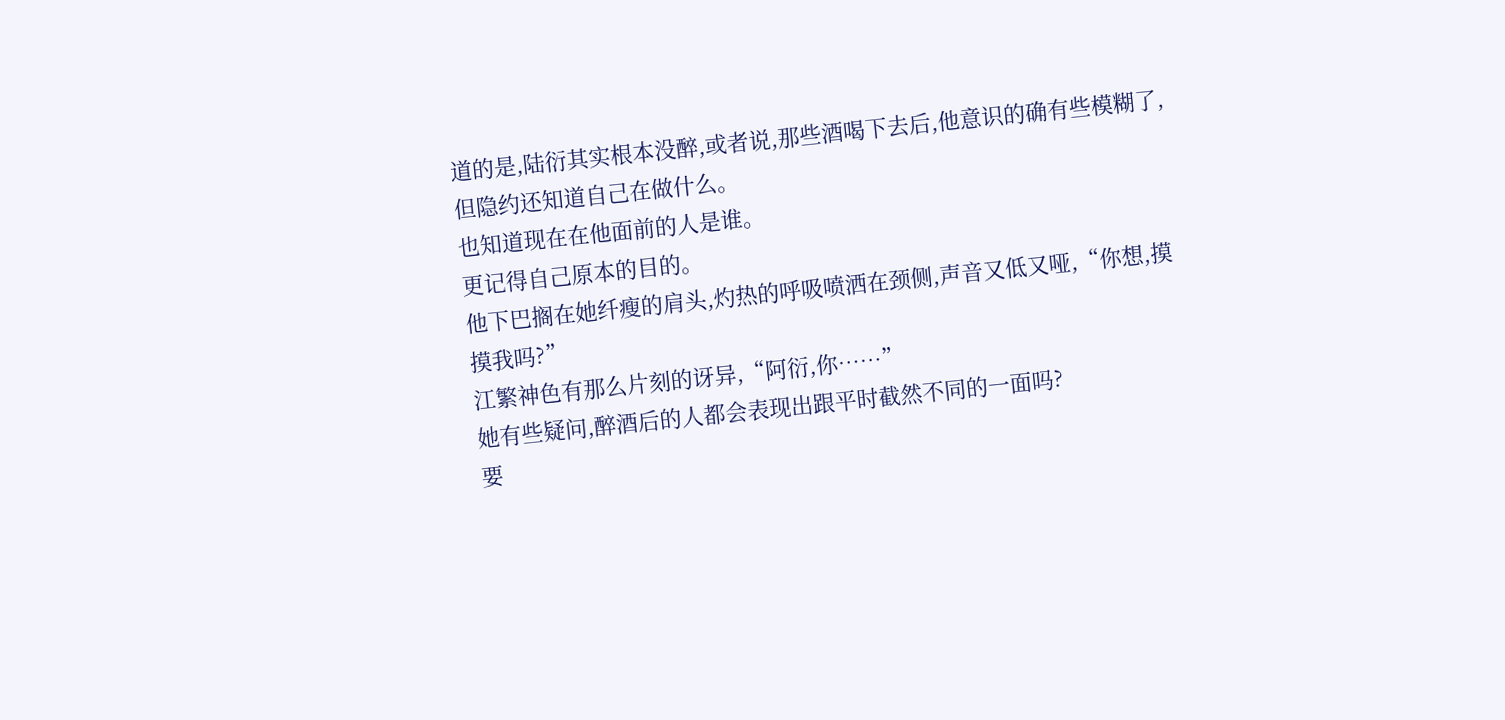道的是,陆衍其实根本没醉,或者说,那些酒喝下去后,他意识的确有些模糊了,但隐约还知道自己在做什么。
也知道现在在他面前的人是谁。
更记得自己原本的目的。
他下巴搁在她纤瘦的肩头,灼热的呼吸喷洒在颈侧,声音又低又哑,“你想,摸摸我吗?”
江繁神色有那么片刻的讶异,“阿衍,你……”
她有些疑问,醉酒后的人都会表现出跟平时截然不同的一面吗?
要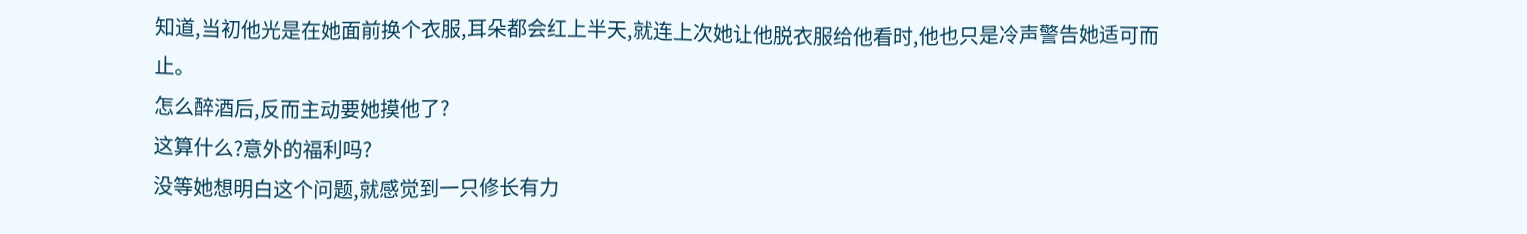知道,当初他光是在她面前换个衣服,耳朵都会红上半天,就连上次她让他脱衣服给他看时,他也只是冷声警告她适可而止。
怎么醉酒后,反而主动要她摸他了?
这算什么?意外的福利吗?
没等她想明白这个问题,就感觉到一只修长有力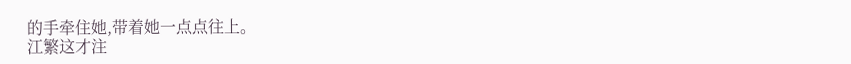的手牵住她,带着她一点点往上。
江繁这才注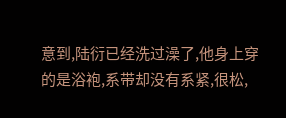意到,陆衍已经洗过澡了,他身上穿的是浴袍,系带却没有系紧,很松,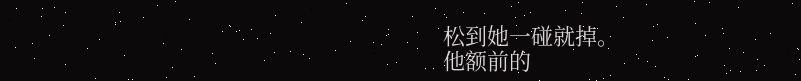松到她一碰就掉。
他额前的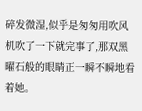碎发微湿,似乎是匆匆用吹风机吹了一下就完事了,那双黑曜石般的眼睛正一瞬不瞬地看着她。